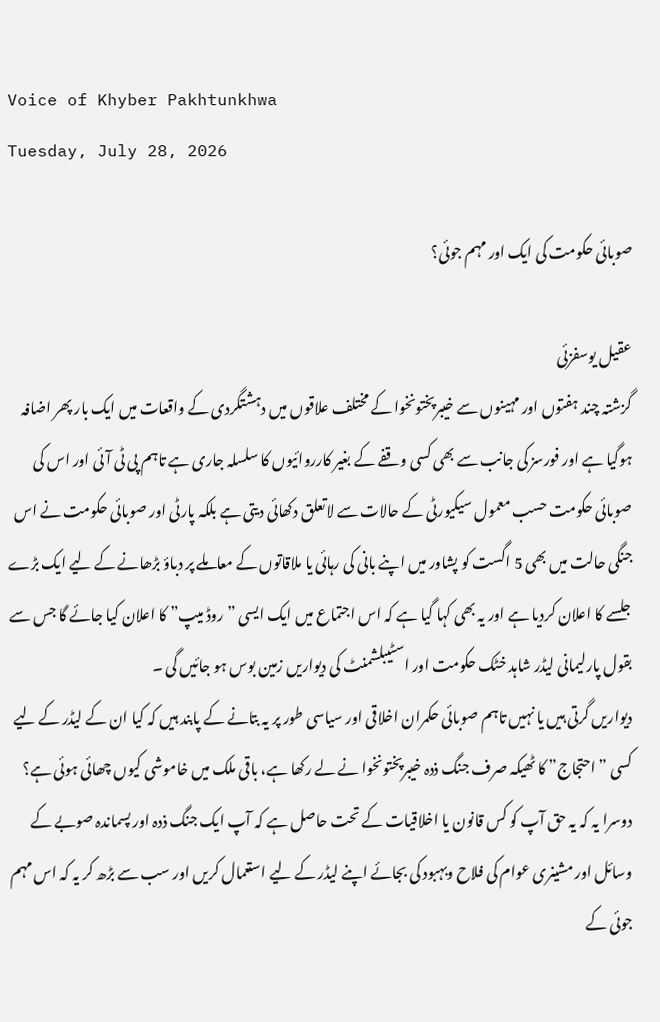Voice of Khyber Pakhtunkhwa
Tuesday, July 28, 2026

صوبائی حکومت کی ایک اور مہم جوئی؟

عقیل یوسفزئی
گزشتہ چند ہفتوں اور مہینوں سے خیبرپختونخوا کے مختلف علاقوں میں دہشتگردی کے واقعات میں ایک بار پھر اضافہ ہوگیا ہے اور فورسز کی جانب سے بھی کسی وقفے کے بغیر کارروائیوں کا سلسلہ جاری ہے تاہم پی ٹی آئی اور اس کی صوبائی حکومت حسب معمول سیکیورٹی کے حالات سے لاتعلق دکھائی دیتی ہے بلکہ پارٹی اور صوبائی حکومت نے اس جنگی حالت میں بھی 5 اگست کو پشاور میں اپنے بانی کی رہائی یا ملاقاتوں کے معاملے پر دباؤ بڑھانے کے لیے ایک بڑے جلسے کا اعلان کردیا ہے اور یہ بھی کہا گیا ہے کہ اس اجتماع میں ایک ایسی ” روڈ میپ” کا اعلان کیا جائے گا جس سے بقول پارلیمانی لیڈر شاہد خٹک حکومت اور اسٹیبلشمنٹ کی دیواریں زمین بوس ہو جائیں گی ۔
دیواریں گرتی ہیں یا نہیں تاہم صوبائی حکمران اخلاقی اور سیاسی طور پر یہ بتانے کے پابند ہیں کہ کیا ان کے لیڈر کے لیے کسی ” احتجاج” کا ٹھیکہ صرف جنگ ذدہ خیبرپختونخوا نے لے رکھا ہے، باقی ملک میں خاموشی کیوں چھائی ہوئی ہے؟ دوسرا یہ کہ یہ حق آپ کو کس قانون یا اخلاقیات کے تحت حاصل ہے کہ آپ ایک جنگ ذدہ اور پسماندہ صوبے کے وسائل اور مشینری عوام کی فلاح وبہبود کی بجائے اپنے لیڈر کے لیے استعمال کریں اور سب سے بڑھ کر یہ کہ اس مہم جوئی کے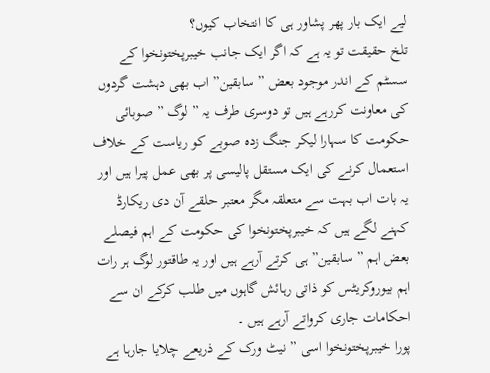لیے ایک بار پھر پشاور ہی کا انتخاب کیوں؟
تلخ حقیقت تو یہ ہے کہ اگر ایک جانب خیبرپختونخوا کے سسٹم کے اندر موجود بعض ” سابقین” اب بھی دہشت گردوں کی معاونت کررہے ہیں تو دوسری طرف یہ ” لوگ ” صوبائی حکومت کا سہارا لیکر جنگ زدہ صوبے کو ریاست کے خلاف استعمال کرنے کی ایک مستقل پالیسی پر بھی عمل پیرا ہیں اور یہ بات اب بہت سے متعلقہ مگر معتبر حلقے آن دی ریکارڈ کہنے لگے ہیں کہ خیبرپختونخوا کی حکومت کے اہم فیصلے بعض اہم ” سابقین” ہی کرتے آرہے ہیں اور یہ طاقتور لوگ ہر رات اہم بیوروکریٹس کو ذاتی رہائش گاہوں میں طلب کرکے ان سے احکامات جاری کرواتے آرہے ہیں ۔
پورا خیبرپختونخوا اسی ” نیٹ ورک کے ذریعے چلایا جارہا ہے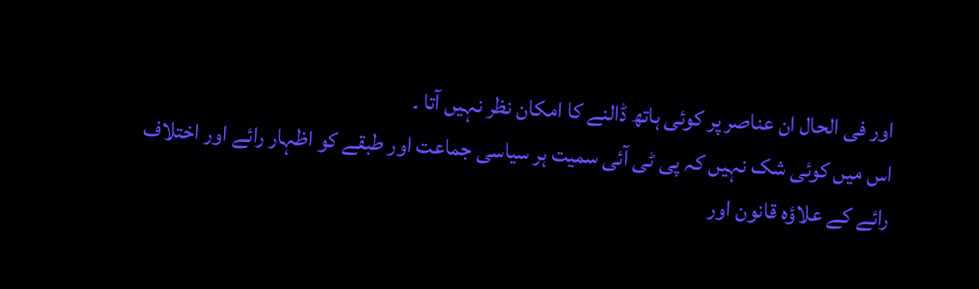اور فی الحال ان عناصر پر کوئی ہاتھ ڈالنے کا امکان نظر نہیں آتا ۔
اس میں کوئی شک نہیں کہ پی ٹی آئی سمیت ہر سیاسی جماعت اور طبقے کو اظہار رائے اور اختلاف رائے کے علاؤہ قانون اور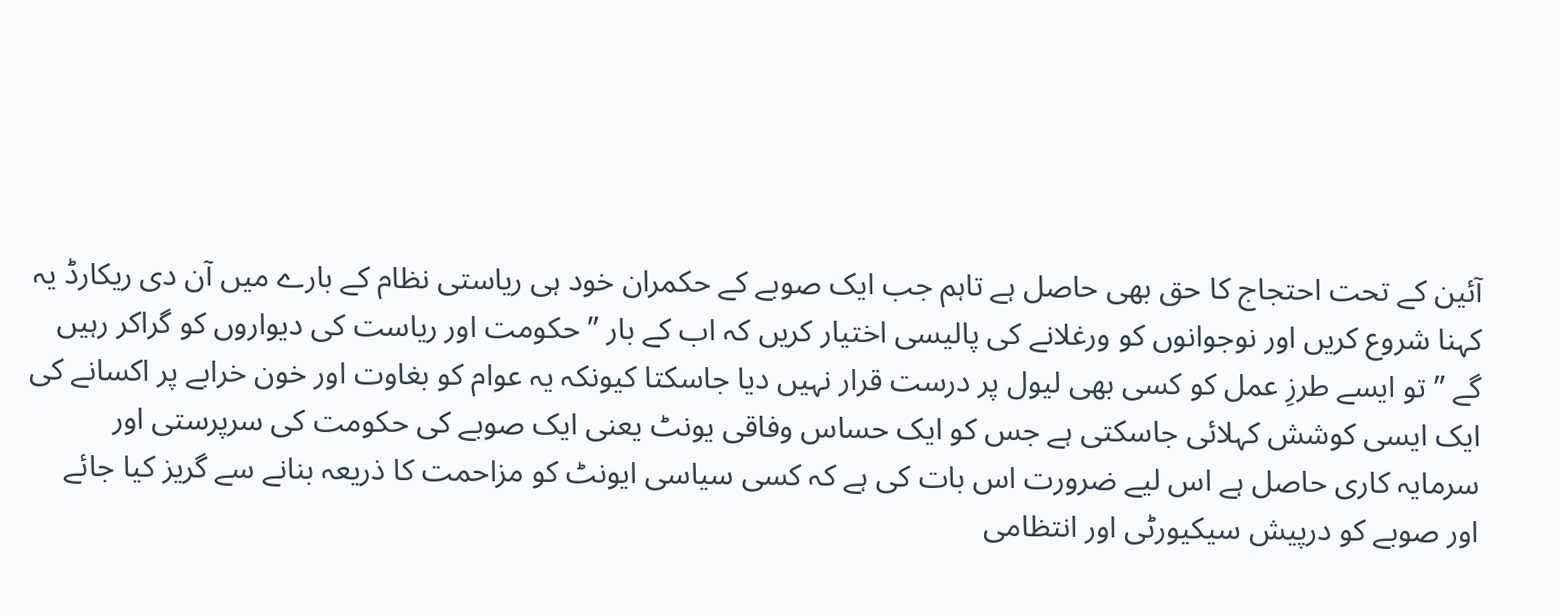آئین کے تحت احتجاج کا حق بھی حاصل ہے تاہم جب ایک صوبے کے حکمران خود ہی ریاستی نظام کے بارے میں آن دی ریکارڈ یہ کہنا شروع کریں اور نوجوانوں کو ورغلانے کی پالیسی اختیار کریں کہ اب کے بار ” حکومت اور ریاست کی دیواروں کو گراکر رہیں گے ” تو ایسے طرزِ عمل کو کسی بھی لیول پر درست قرار نہیں دیا جاسکتا کیونکہ یہ عوام کو بغاوت اور خون خرابے پر اکسانے کی ایک ایسی کوشش کہلائی جاسکتی ہے جس کو ایک حساس وفاقی یونٹ یعنی ایک صوبے کی حکومت کی سرپرستی اور سرمایہ کاری حاصل ہے اس لیے ضرورت اس بات کی ہے کہ کسی سیاسی ایونٹ کو مزاحمت کا ذریعہ بنانے سے گریز کیا جائے اور صوبے کو درپیش سیکیورٹی اور انتظامی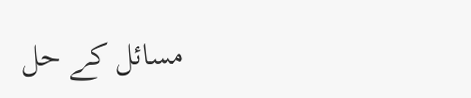مسائل کے حل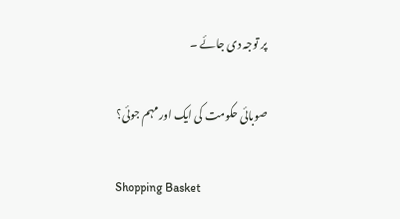پر توجہ دی جائے ۔

صوبائی حکومت کی ایک اور مہم جوئی؟

Shopping Basket